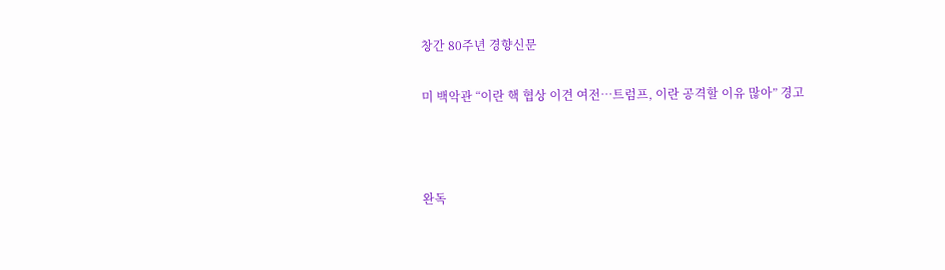창간 80주년 경향신문

미 백악관 “이란 핵 협상 이견 여전…트럼프, 이란 공격할 이유 많아” 경고



완독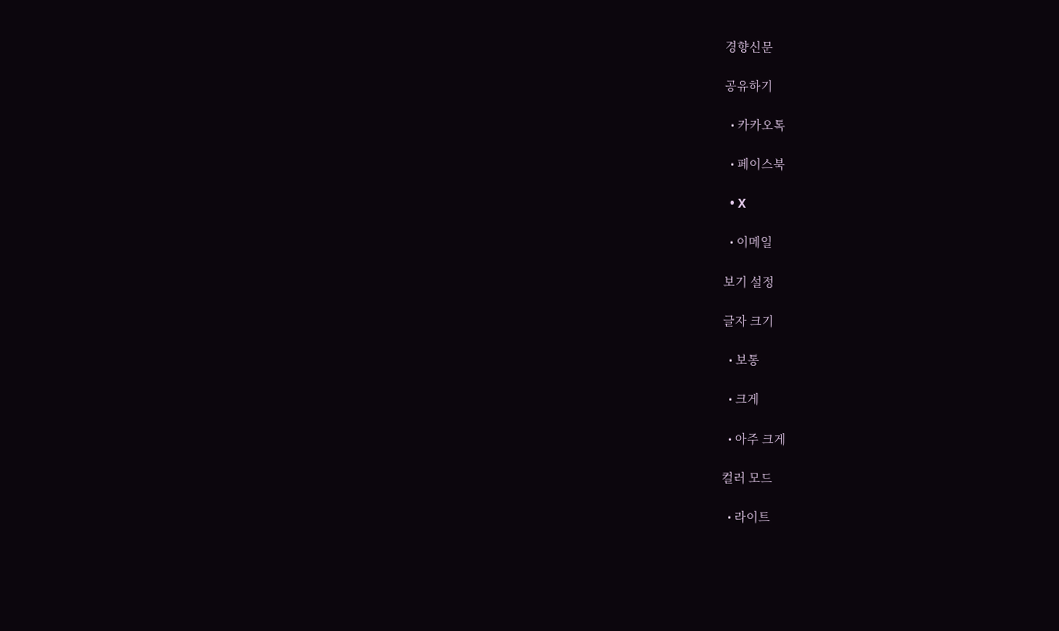경향신문

공유하기

  • 카카오톡

  • 페이스북

  • X

  • 이메일

보기 설정

글자 크기

  • 보통

  • 크게

  • 아주 크게

컬러 모드

  • 라이트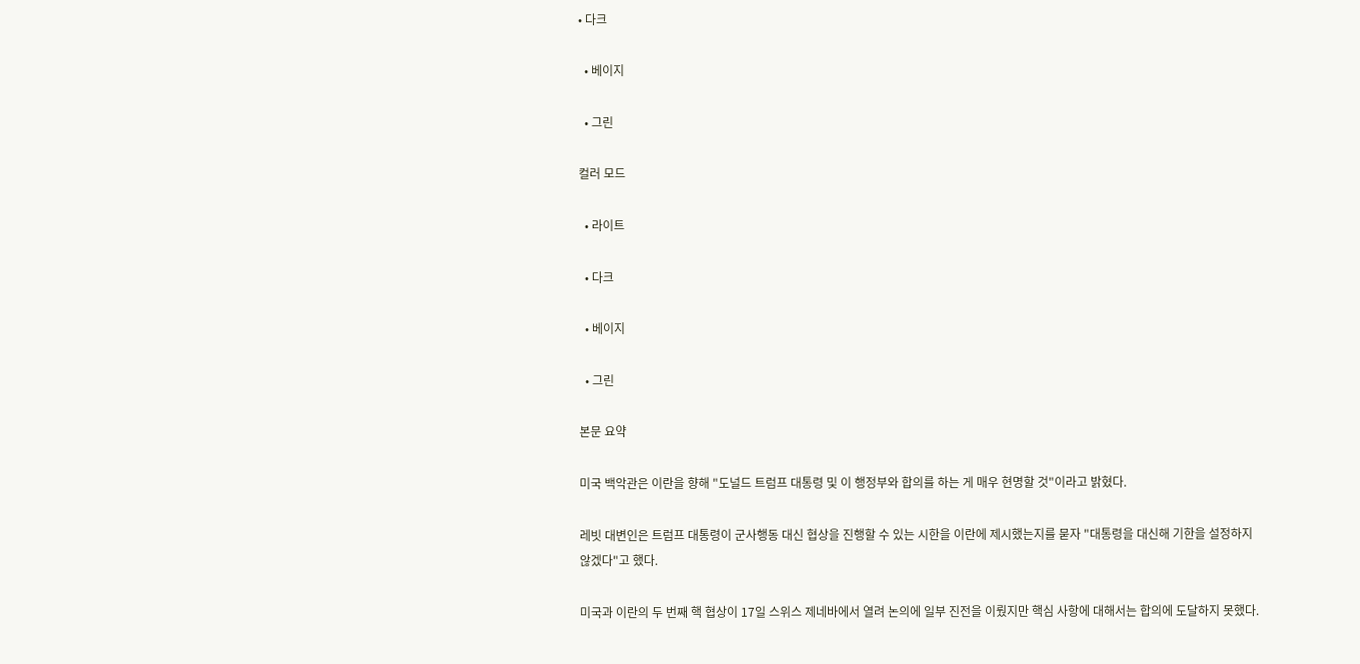• 다크

  • 베이지

  • 그린

컬러 모드

  • 라이트

  • 다크

  • 베이지

  • 그린

본문 요약

미국 백악관은 이란을 향해 "도널드 트럼프 대통령 및 이 행정부와 합의를 하는 게 매우 현명할 것"이라고 밝혔다.

레빗 대변인은 트럼프 대통령이 군사행동 대신 협상을 진행할 수 있는 시한을 이란에 제시했는지를 묻자 "대통령을 대신해 기한을 설정하지 않겠다"고 했다.

미국과 이란의 두 번째 핵 협상이 17일 스위스 제네바에서 열려 논의에 일부 진전을 이뤘지만 핵심 사항에 대해서는 합의에 도달하지 못했다.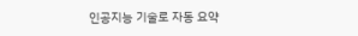인공지능 기술로 자동 요약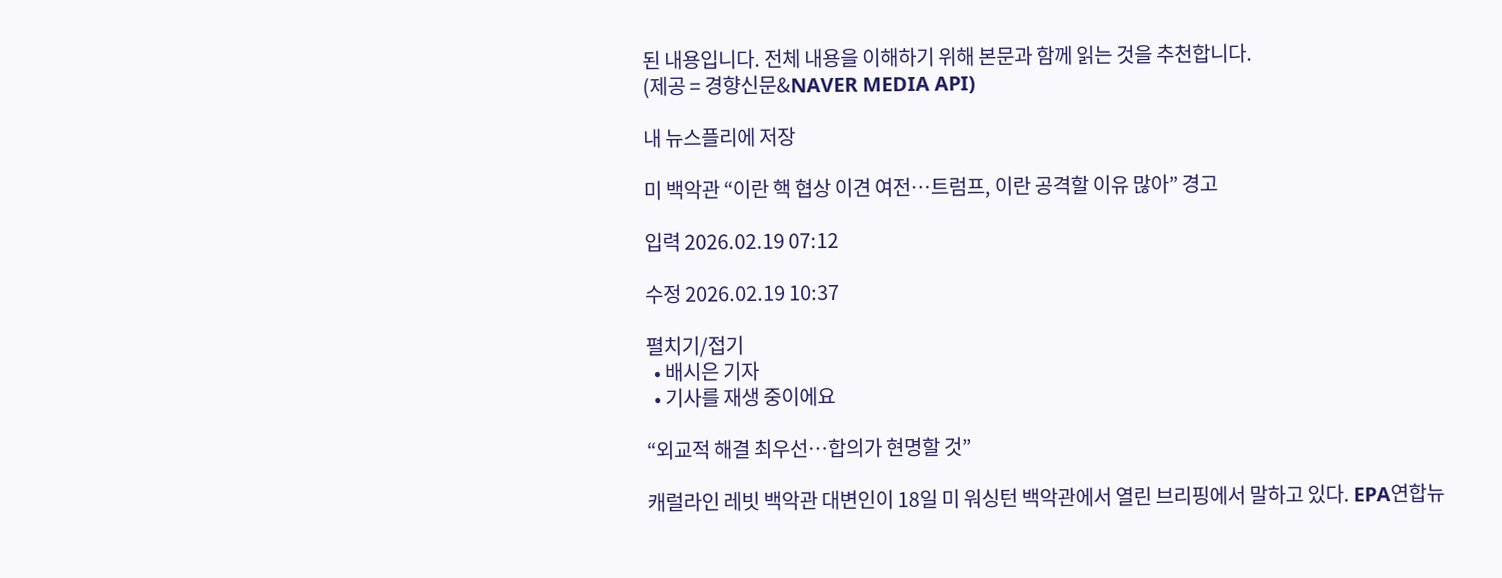된 내용입니다. 전체 내용을 이해하기 위해 본문과 함께 읽는 것을 추천합니다.
(제공 = 경향신문&NAVER MEDIA API)

내 뉴스플리에 저장

미 백악관 “이란 핵 협상 이견 여전…트럼프, 이란 공격할 이유 많아” 경고

입력 2026.02.19 07:12

수정 2026.02.19 10:37

펼치기/접기
  • 배시은 기자
  • 기사를 재생 중이에요

“외교적 해결 최우선…합의가 현명할 것”

캐럴라인 레빗 백악관 대변인이 18일 미 워싱턴 백악관에서 열린 브리핑에서 말하고 있다. EPA연합뉴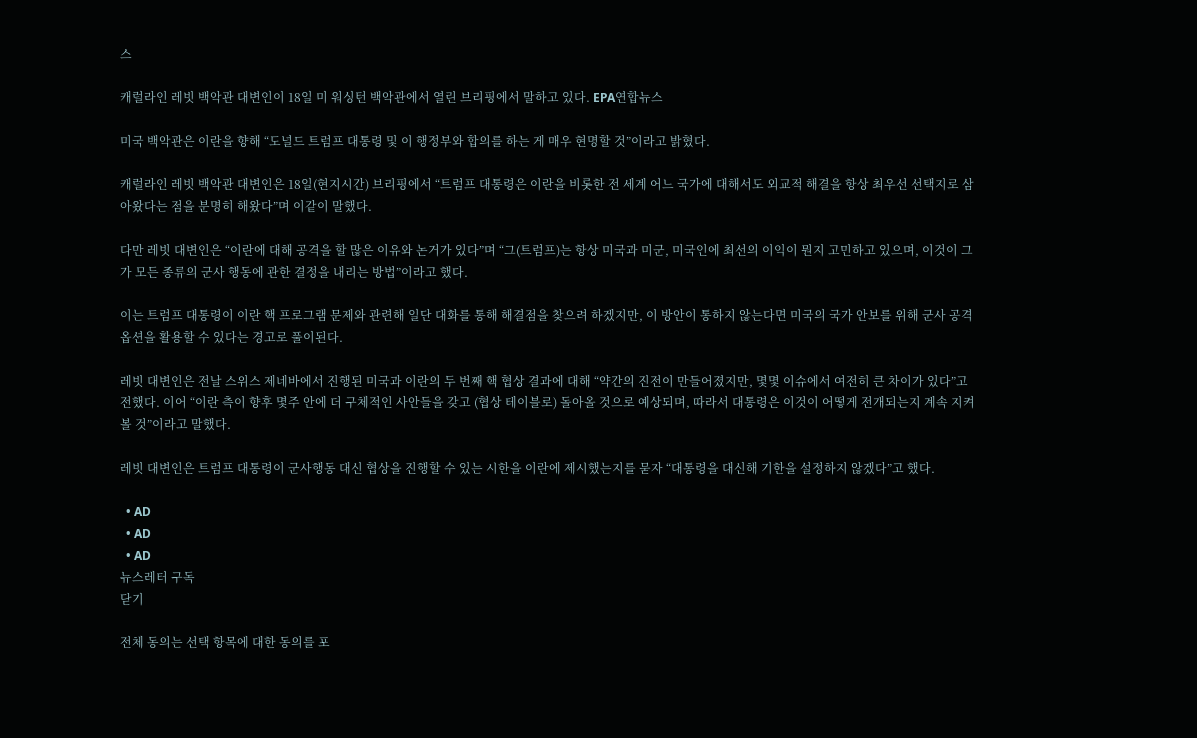스

캐럴라인 레빗 백악관 대변인이 18일 미 워싱턴 백악관에서 열린 브리핑에서 말하고 있다. EPA연합뉴스

미국 백악관은 이란을 향해 “도널드 트럼프 대통령 및 이 행정부와 합의를 하는 게 매우 현명할 것”이라고 밝혔다.

캐럴라인 레빗 백악관 대변인은 18일(현지시간) 브리핑에서 “트럼프 대통령은 이란을 비롯한 전 세계 어느 국가에 대해서도 외교적 해결을 항상 최우선 선택지로 삼아왔다는 점을 분명히 해왔다”며 이같이 말했다.

다만 레빗 대변인은 “이란에 대해 공격을 할 많은 이유와 논거가 있다”며 “그(트럼프)는 항상 미국과 미군, 미국인에 최선의 이익이 뭔지 고민하고 있으며, 이것이 그가 모든 종류의 군사 행동에 관한 결정을 내리는 방법”이라고 했다.

이는 트럼프 대통령이 이란 핵 프로그램 문제와 관련해 일단 대화를 통해 해결점을 찾으려 하겠지만, 이 방안이 통하지 않는다면 미국의 국가 안보를 위해 군사 공격 옵션을 활용할 수 있다는 경고로 풀이된다.

레빗 대변인은 전날 스위스 제네바에서 진행된 미국과 이란의 두 번째 핵 협상 결과에 대해 “약간의 진전이 만들어졌지만, 몇몇 이슈에서 여전히 큰 차이가 있다”고 전했다. 이어 “이란 측이 향후 몇주 안에 더 구체적인 사안들을 갖고 (협상 테이블로) 돌아올 것으로 예상되며, 따라서 대통령은 이것이 어떻게 전개되는지 계속 지켜볼 것”이라고 말했다.

레빗 대변인은 트럼프 대통령이 군사행동 대신 협상을 진행할 수 있는 시한을 이란에 제시했는지를 묻자 “대통령을 대신해 기한을 설정하지 않겠다”고 했다.

  • AD
  • AD
  • AD
뉴스레터 구독
닫기

전체 동의는 선택 항목에 대한 동의를 포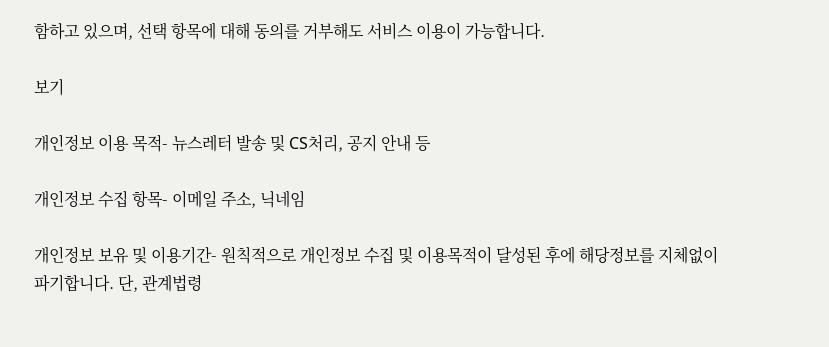함하고 있으며, 선택 항목에 대해 동의를 거부해도 서비스 이용이 가능합니다.

보기

개인정보 이용 목적- 뉴스레터 발송 및 CS처리, 공지 안내 등

개인정보 수집 항목- 이메일 주소, 닉네임

개인정보 보유 및 이용기간- 원칙적으로 개인정보 수집 및 이용목적이 달성된 후에 해당정보를 지체없이 파기합니다. 단, 관계법령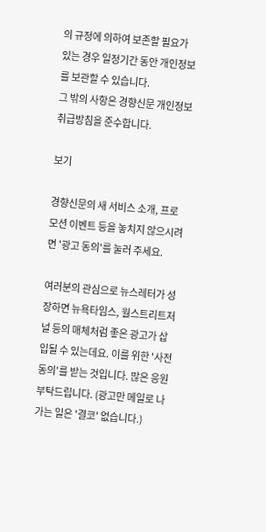의 규정에 의하여 보존할 필요가 있는 경우 일정기간 동안 개인정보를 보관할 수 있습니다.
그 밖의 사항은 경향신문 개인정보취급방침을 준수합니다.

보기

경향신문의 새 서비스 소개, 프로모션 이벤트 등을 놓치지 않으시려면 '광고 동의'를 눌러 주세요.

여러분의 관심으로 뉴스레터가 성장하면 뉴욕타임스, 월스트리트저널 등의 매체처럼 좋은 광고가 삽입될 수 있는데요. 이를 위한 '사전 동의'를 받는 것입니다. 많은 응원 부탁드립니다. (광고만 메일로 나가는 일은 '결코' 없습니다.)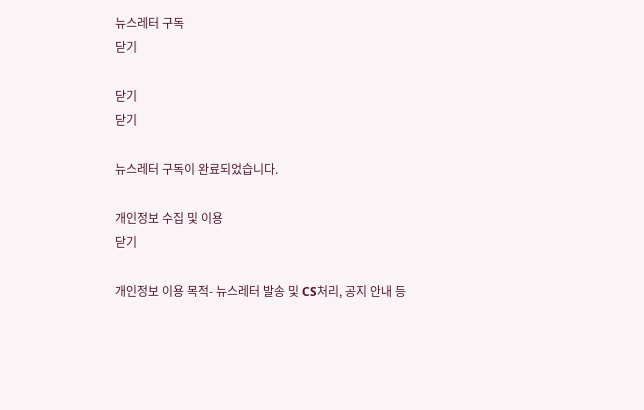뉴스레터 구독
닫기

닫기
닫기

뉴스레터 구독이 완료되었습니다.

개인정보 수집 및 이용
닫기

개인정보 이용 목적- 뉴스레터 발송 및 CS처리, 공지 안내 등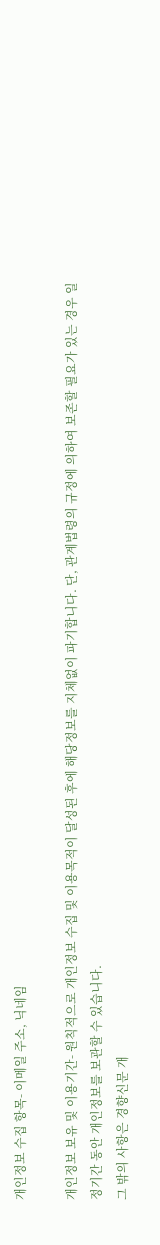개인정보 수집 항목- 이메일 주소, 닉네임

개인정보 보유 및 이용기간- 원칙적으로 개인정보 수집 및 이용목적이 달성된 후에 해당정보를 지체없이 파기합니다. 단, 관계법령의 규정에 의하여 보존할 필요가 있는 경우 일정기간 동안 개인정보를 보관할 수 있습니다.
그 밖의 사항은 경향신문 개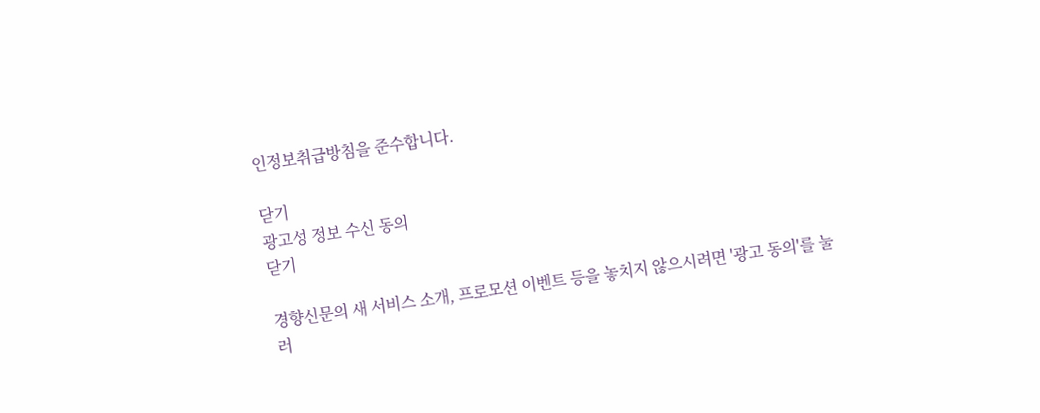인정보취급방침을 준수합니다.

닫기
광고성 정보 수신 동의
닫기

경향신문의 새 서비스 소개, 프로모션 이벤트 등을 놓치지 않으시려면 '광고 동의'를 눌러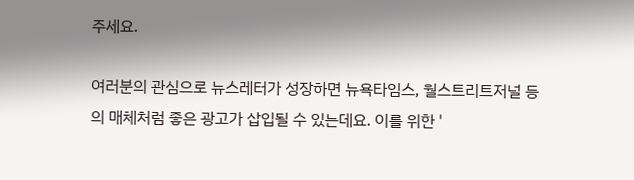주세요.

여러분의 관심으로 뉴스레터가 성장하면 뉴욕타임스, 월스트리트저널 등의 매체처럼 좋은 광고가 삽입될 수 있는데요. 이를 위한 '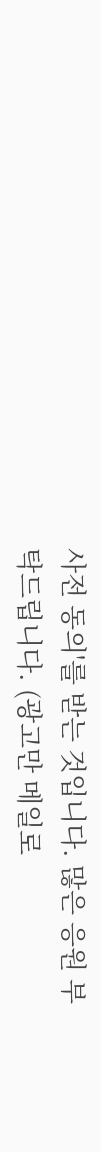사전 동의'를 받는 것입니다. 많은 응원 부탁드립니다. (광고만 메일로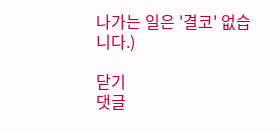나가는 일은 '결코' 없습니다.)

닫기
댓글